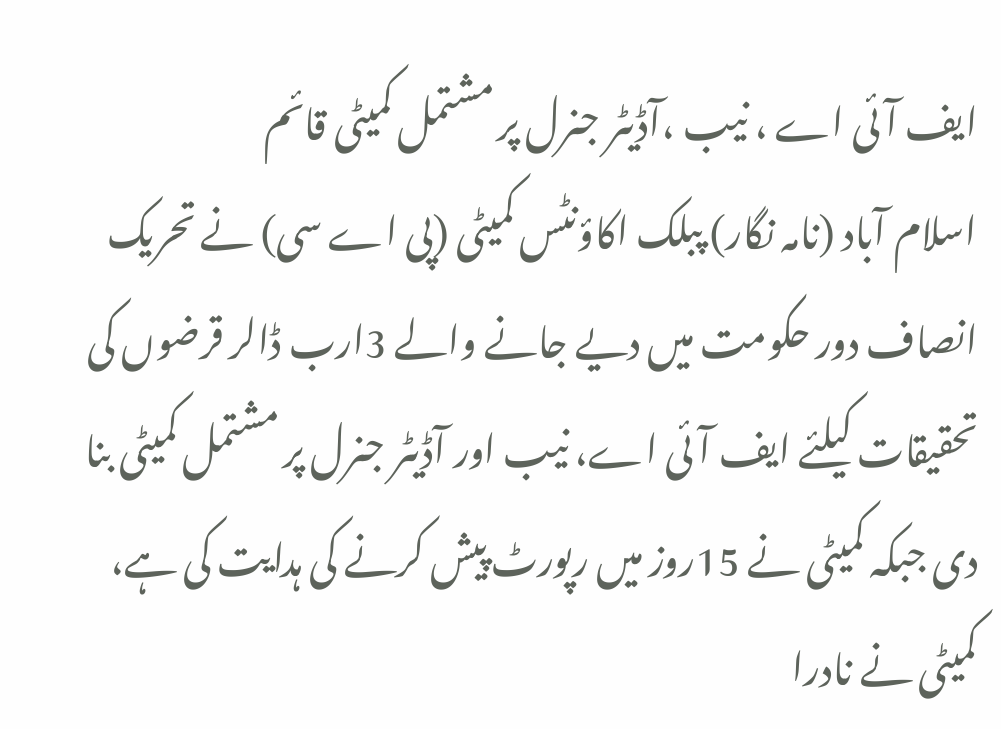ایف آئی اے ، نیب ،آڈیٹر جنرل پر مشتمل کمیٹی قائم
اسلام آباد (نامہ نگار) پبلک اکاؤنٹس کمیٹی (پی اے سی) نے تحریک انصاف دور حکومت میں دیے جانے والے 3ارب ڈالر قرضوں کی تحقیقات کیلئے ایف آئی اے، نیب اور آڈیٹر جنرل پر مشتمل کمیٹی بنا دی جبکہ کمیٹی نے 15روز میں رپورٹ پیش کرنے کی ہدایت کی ہے، کمیٹی نے نادرا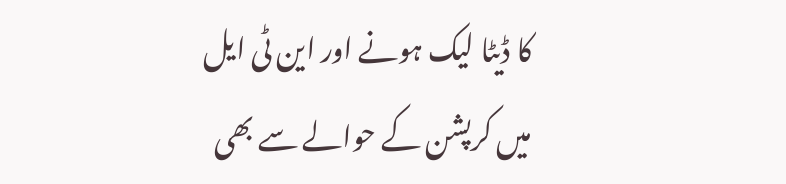کا ڈیٹا لیک ہونے اور این ٹی ایل میں کرپشن کے حوالے سے بھی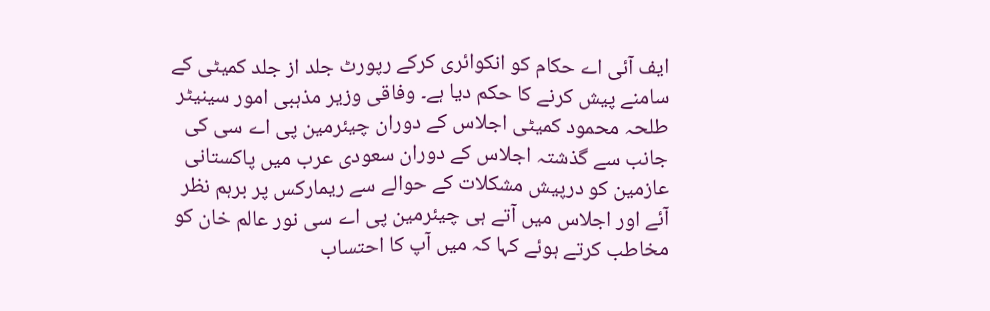ایف آئی اے حکام کو انکوائری کرکے رپورٹ جلد از جلد کمیٹی کے سامنے پیش کرنے کا حکم دیا ہے۔ وفاقی وزیر مذہبی امور سینیٹر طلحہ محمود کمیٹی اجلاس کے دوران چیئرمین پی اے سی کی جانب سے گذشتہ اجلاس کے دوران سعودی عرب میں پاکستانی عازمین کو درپیش مشکلات کے حوالے سے ریمارکس پر برہم نظر آئے اور اجلاس میں آتے ہی چیئرمین پی اے سی نور عالم خان کو مخاطب کرتے ہوئے کہا کہ میں آپ کا احتساب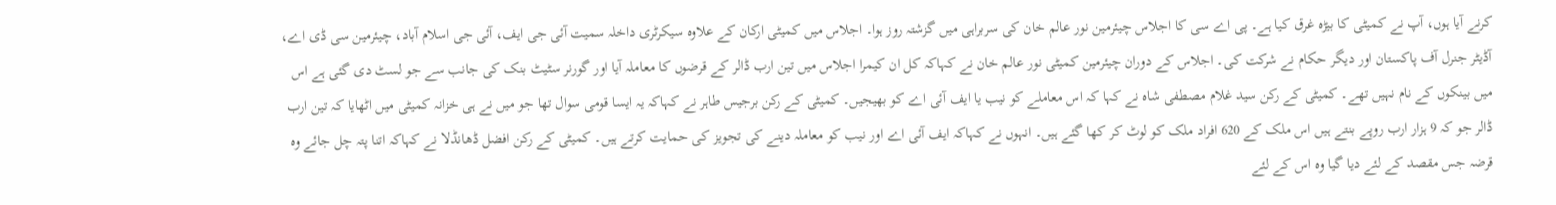کرنے آیا ہوں، آپ نے کمیٹی کا بیڑہ غرق کیا ہے۔ پی اے سی کا اجلاس چیئرمین نور عالم خان کی سربراہی میں گزشتہ روز ہوا۔ اجلاس میں کمیٹی ارکان کے علاوہ سیکرٹری داخلہ سمیت آئی جی ایف، آئی جی اسلام آباد، چیئرمین سی ڈی اے، آڈیٹر جنرل آف پاکستان اور دیگر حکام نے شرکت کی۔ اجلاس کے دوران چیئرمین کمیٹی نور عالم خان نے کہاکہ کل ان کیمرا اجلاس میں تین ارب ڈالر کے قرضوں کا معاملہ آیا اور گورنر سٹیٹ بنک کی جانب سے جو لسٹ دی گئی ہے اس میں بینکوں کے نام نہیں تھے۔ کمیٹی کے رکن سید غلام مصطفی شاہ نے کہا کہ اس معاملے کو نیب یا ایف آئی اے کو بھیجیں۔ کمیٹی کے رکن برجیس طاہر نے کہاکہ یہ ایسا قومی سوال تھا جو میں نے ہی خزانہ کمیٹی میں اٹھایا کہ تین ارب ڈالر جو کہ 9 ہزار ارب روپے بنتے ہیں اس ملک کے 620 افراد ملک کو لوٹ کر کھا گئے ہیں۔ انہوں نے کہاکہ ایف آئی اے اور نیب کو معاملہ دینے کی تجویز کی حمایت کرتے ہیں۔ کمیٹی کے رکن افضل ڈھانڈلا نے کہاکہ اتنا پتہ چل جائے وہ قرضہ جس مقصد کے لئے دیا گیا وہ اس کے لئے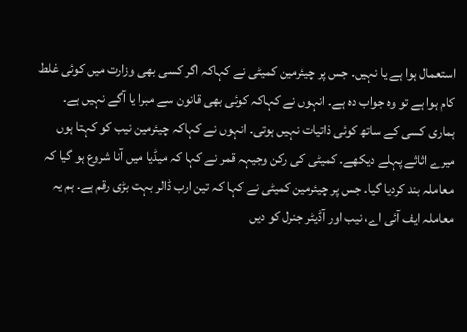استعمال ہوا ہے یا نہیں۔ جس پر چیئرمین کمیٹی نے کہاکہ اگر کسی بھی وزارت میں کوئی غلط کام ہوا ہے تو وہ جواب دہ ہے۔ انہوں نے کہاکہ کوئی بھی قانون سے مبرا یا آگے نہیں ہے۔ ہماری کسی کے ساتھ کوئی ذاتیات نہیں ہوتی۔ انہوں نے کہاکہ چیئرمین نیب کو کہتا ہوں میرے اثاثے پہلے دیکھے۔ کمیٹی کی رکن وجیہہ قمر نے کہا کہ میڈیا میں آنا شروع ہو گیا کہ معاملہ بند کردیا گیا۔ جس پر چیئرمین کمیٹی نے کہا کہ تین ارب ڈالر بہت بڑی رقم ہے۔ ہم یہ معاملہ ایف آئی اے، نیب اور آڈیٹر جنرل کو دیں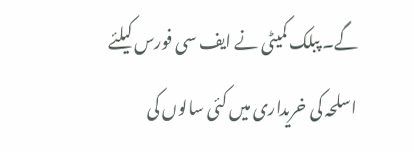گے۔ پبلک کمیٹی نے ایف سی فورس کیلئے اسلحہ کی خریداری میں کئی سالوں کی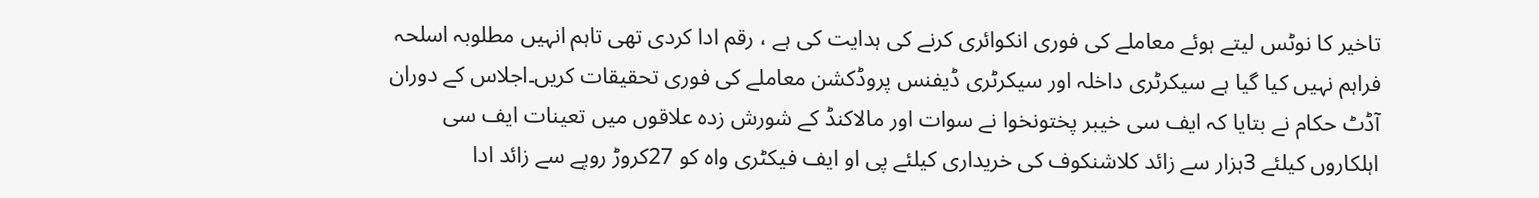تاخیر کا نوٹس لیتے ہوئے معاملے کی فوری انکوائری کرنے کی ہدایت کی ہے ، رقم ادا کردی تھی تاہم انہیں مطلوبہ اسلحہ فراہم نہیں کیا گیا ہے سیکرٹری داخلہ اور سیکرٹری ڈیفنس پروڈکشن معاملے کی فوری تحقیقات کریں۔اجلاس کے دوران آڈٹ حکام نے بتایا کہ ایف سی خیبر پختونخوا نے سوات اور مالاکنڈ کے شورش زدہ علاقوں میں تعینات ایف سی اہلکاروں کیلئے 3ہزار سے زائد کلاشنکوف کی خریداری کیلئے پی او ایف فیکٹری واہ کو 27کروڑ روپے سے زائد ادا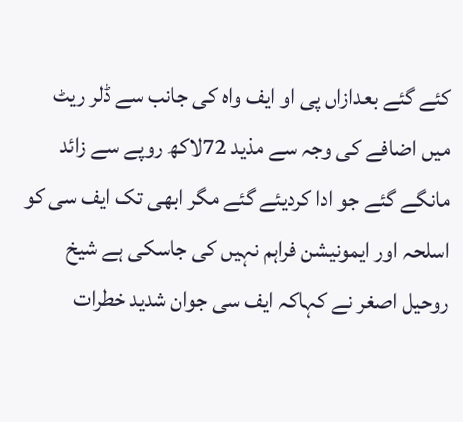کئے گئے بعدازاں پی او ایف واہ کی جانب سے ڈلر ریٹ میں اضافے کی وجہ سے مذید 72لاکھ روپے سے زائد مانگے گئے جو ادا کردیئے گئے مگر ابھی تک ایف سی کو اسلحہ اور ایمونیشن فراہم نہیں کی جاسکی ہے شیخ روحیل اصغر نے کہاکہ ایف سی جوان شدید خطرات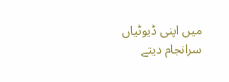میں اپنی ڈیوٹیاں سرانجام دیتے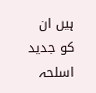ہیں ان کو جدید اسلحہ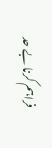فراہم کرنا بے حد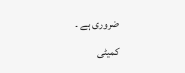ضروری ہے ۔
کمیٹی